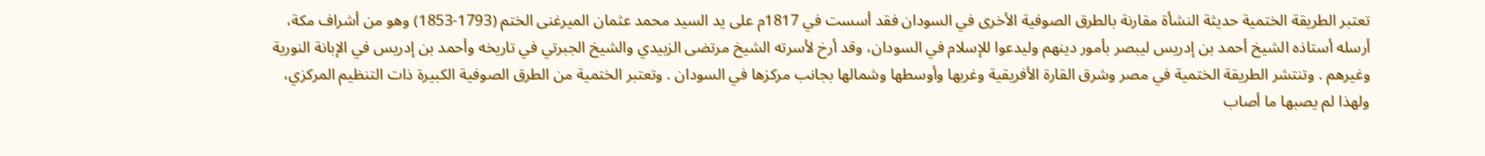تعتبر الطريقة الختمية حديثة النشأة مقارنة بالطرق الصوفية الأخرى في السودان فقد أسست في 1817م على يد السيد محمد عثمان الميرغنى الختم (1793-1853) وهو من أشراف مكة، أرسله أستاذه الشيخ أحمد بن إدريس ليبصر بأمور دينهم وليدعوا للإسلام في السودان، وقد أرخ لأسرته الشيخ مرتضى الزبيدي والشيخ الجبرتي في تاريخه وأحمد بن إدريس في الإبانة النورية وغيرهم . وتنتشر الطريقة الختمية في مصر وشرق القارة الأفريقية وغربها وأوسطها وشمالها بجانب مركزها في السودان . وتعتبر الختمية من الطرق الصوفية الكبيرة ذات التنظيم المركزي، ولهذا لم يصبها ما أصاب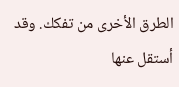الطرق الأخرى من تفكك. وقد أستقل عنها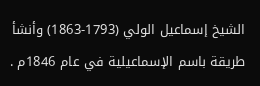الشيخ إسماعيل الولي (1793-1863) وأنشأ طريقة باسم الإسماعيلية في عام 1846م .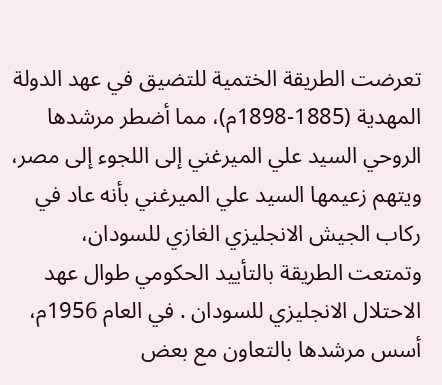تعرضت الطريقة الختمية للتضيق في عهد الدولة المهدية (1885-1898م)، مما أضطر مرشدها الروحي السيد علي الميرغني إلى اللجوء إلى مصر، ويتهم زعيمها السيد علي الميرغني بأنه عاد في ركاب الجيش الانجليزي الغازي للسودان، وتمتعت الطريقة بالتأييد الحكومي طوال عهد الاحتلال الانجليزي للسودان . في العام 1956م، أسس مرشدها بالتعاون مع بعض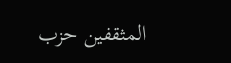المثقفين حزب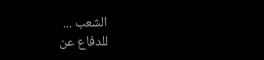الشعب ...
للدفاع عن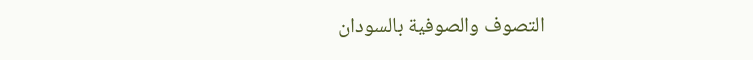التصوف والصوفية بالسودان